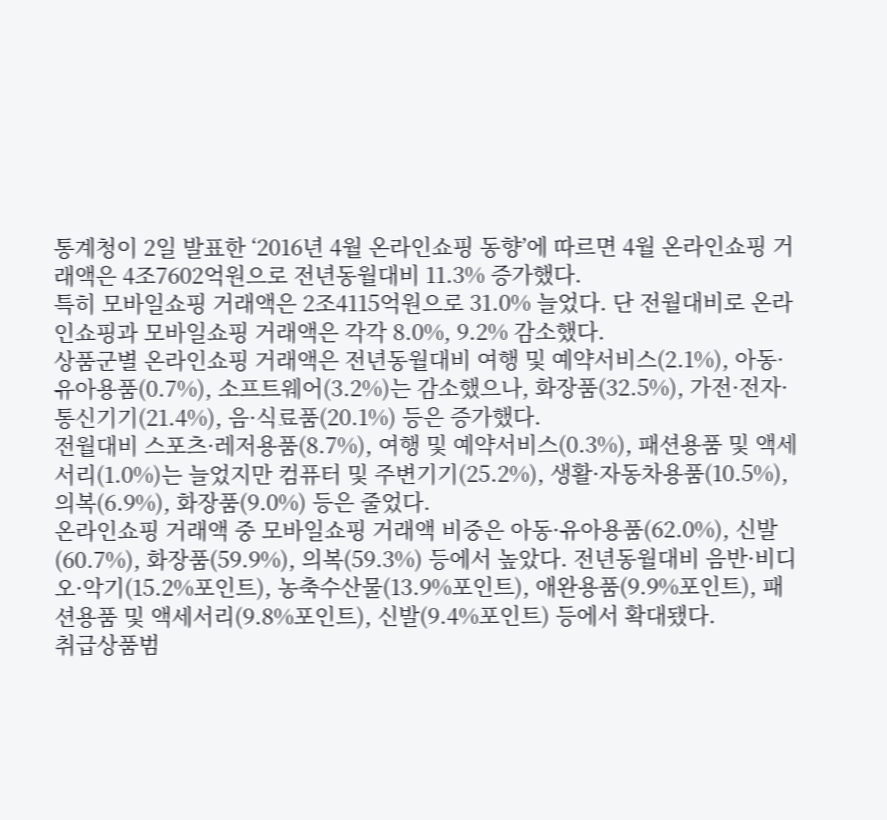통계청이 2일 발표한 ‘2016년 4월 온라인쇼핑 동향’에 따르면 4월 온라인쇼핑 거래액은 4조7602억원으로 전년동월대비 11.3% 증가했다.
특히 모바일쇼핑 거래액은 2조4115억원으로 31.0% 늘었다. 단 전월대비로 온라인쇼핑과 모바일쇼핑 거래액은 각각 8.0%, 9.2% 감소했다.
상품군별 온라인쇼핑 거래액은 전년동월대비 여행 및 예약서비스(2.1%), 아동·유아용품(0.7%), 소프트웨어(3.2%)는 감소했으나, 화장품(32.5%), 가전·전자·통신기기(21.4%), 음·식료품(20.1%) 등은 증가했다.
전월대비 스포츠·레저용품(8.7%), 여행 및 예약서비스(0.3%), 패션용품 및 액세서리(1.0%)는 늘었지만 컴퓨터 및 주변기기(25.2%), 생활·자동차용품(10.5%), 의복(6.9%), 화장품(9.0%) 등은 줄었다.
온라인쇼핑 거래액 중 모바일쇼핑 거래액 비중은 아동·유아용품(62.0%), 신발(60.7%), 화장품(59.9%), 의복(59.3%) 등에서 높았다. 전년동월대비 음반·비디오·악기(15.2%포인트), 농축수산물(13.9%포인트), 애완용품(9.9%포인트), 패션용품 및 액세서리(9.8%포인트), 신발(9.4%포인트) 등에서 확대됐다.
취급상품범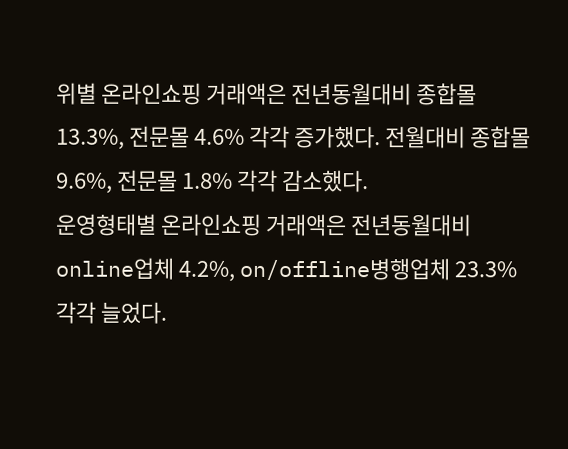위별 온라인쇼핑 거래액은 전년동월대비 종합몰 13.3%, 전문몰 4.6% 각각 증가했다. 전월대비 종합몰 9.6%, 전문몰 1.8% 각각 감소했다.
운영형태별 온라인쇼핑 거래액은 전년동월대비 online업체 4.2%, on/offline병행업체 23.3% 각각 늘었다.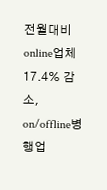전월대비 online업체 17.4% 감소, on/offline병행업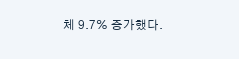체 9.7% 증가했다.